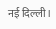नई दिल्ली।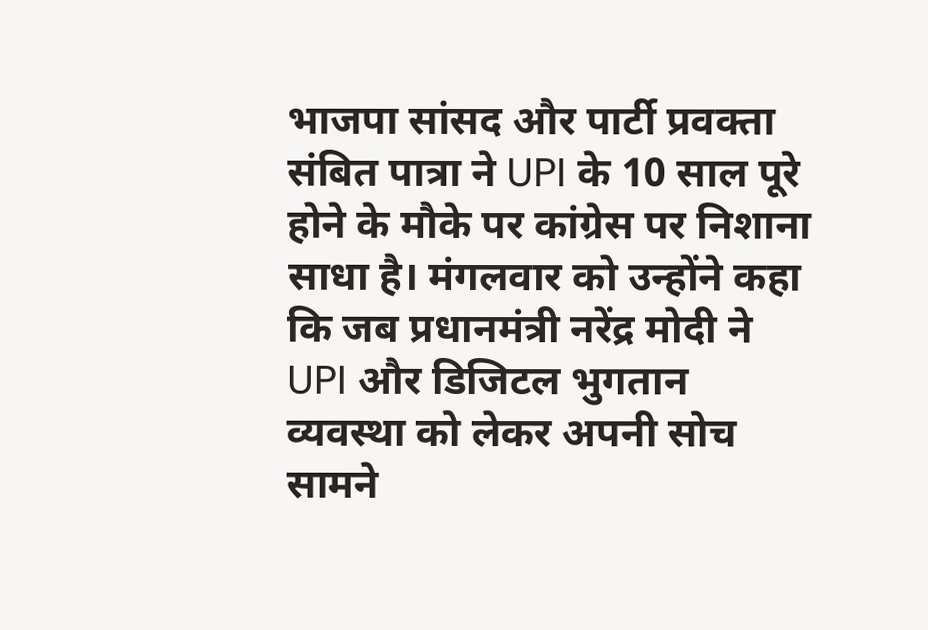भाजपा सांसद और पार्टी प्रवक्ता संबित पात्रा ने UPI के 10 साल पूरे होने के मौके पर कांग्रेस पर निशाना साधा है। मंगलवार को उन्होंने कहा कि जब प्रधानमंत्री नरेंद्र मोदी ने UPI और डिजिटल भुगतान व्यवस्था को लेकर अपनी सोच सामने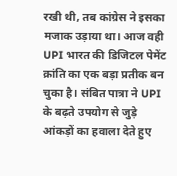रखी थी, तब कांग्रेस ने इसका मजाक उड़ाया था। आज वही UPI भारत की डिजिटल पेमेंट क्रांति का एक बड़ा प्रतीक बन चुका है। संबित पात्रा ने UPI के बढ़ते उपयोग से जुड़े आंकड़ों का हवाला देते हुए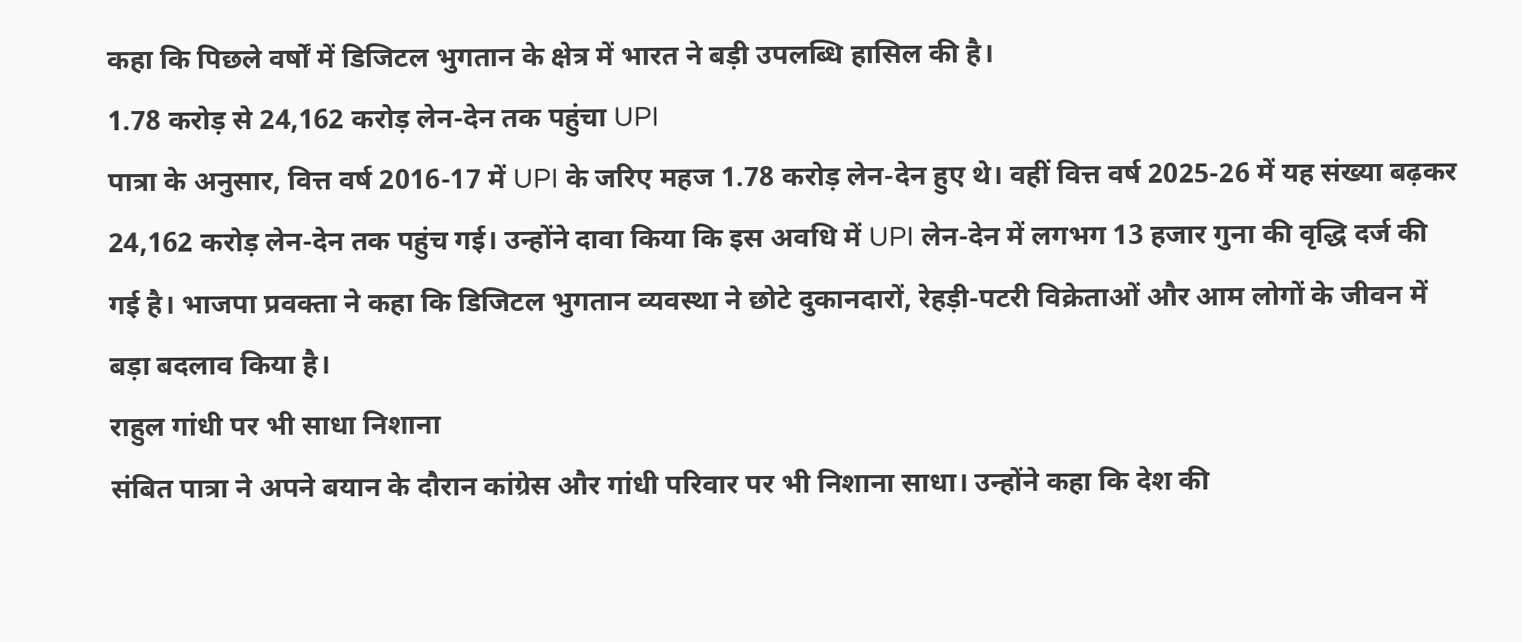कहा कि पिछले वर्षों में डिजिटल भुगतान के क्षेत्र में भारत ने बड़ी उपलब्धि हासिल की है।
1.78 करोड़ से 24,162 करोड़ लेन-देन तक पहुंचा UPI
पात्रा के अनुसार, वित्त वर्ष 2016-17 में UPI के जरिए महज 1.78 करोड़ लेन-देन हुए थे। वहीं वित्त वर्ष 2025-26 में यह संख्या बढ़कर 24,162 करोड़ लेन-देन तक पहुंच गई। उन्होंने दावा किया कि इस अवधि में UPI लेन-देन में लगभग 13 हजार गुना की वृद्धि दर्ज की गई है। भाजपा प्रवक्ता ने कहा कि डिजिटल भुगतान व्यवस्था ने छोटे दुकानदारों, रेहड़ी-पटरी विक्रेताओं और आम लोगों के जीवन में बड़ा बदलाव किया है।
राहुल गांधी पर भी साधा निशाना
संबित पात्रा ने अपने बयान के दौरान कांग्रेस और गांधी परिवार पर भी निशाना साधा। उन्होंने कहा कि देश की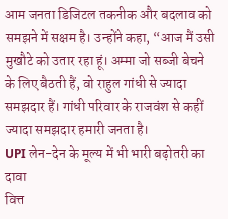आम जनता डिजिटल तकनीक और बदलाव को समझने में सक्षम है। उन्होंने कहा, “आज मैं उसी मुखौटे को उतार रहा हूं। अम्मा जो सब्जी बेचने के लिए बैठती हैं, वो राहुल गांधी से ज्यादा समझदार हैं। गांधी परिवार के राजवंश से कहीं ज्यादा समझदार हमारी जनता है।
UPI लेन-देन के मूल्य में भी भारी बढ़ोतरी का दावा
वित्त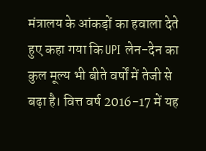मंत्रालय के आंकड़ों का हवाला देते हुए कहा गया कि UPI लेन-देन का कुल मूल्य भी बीते वर्षों में तेजी से बढ़ा है। वित्त वर्ष 2016-17 में यह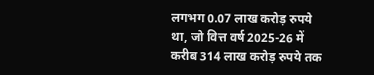लगभग 0.07 लाख करोड़ रुपये था, जो वित्त वर्ष 2025-26 में करीब 314 लाख करोड़ रुपये तक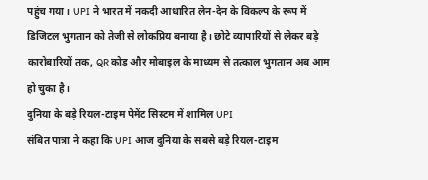पहुंच गया। UPI ने भारत में नकदी आधारित लेन-देन के विकल्प के रूप में डिजिटल भुगतान को तेजी से लोकप्रिय बनाया है। छोटे व्यापारियों से लेकर बड़े कारोबारियों तक, QR कोड और मोबाइल के माध्यम से तत्काल भुगतान अब आम हो चुका है।
दुनिया के बड़े रियल-टाइम पेमेंट सिस्टम में शामिल UPI
संबित पात्रा ने कहा कि UPI आज दुनिया के सबसे बड़े रियल-टाइम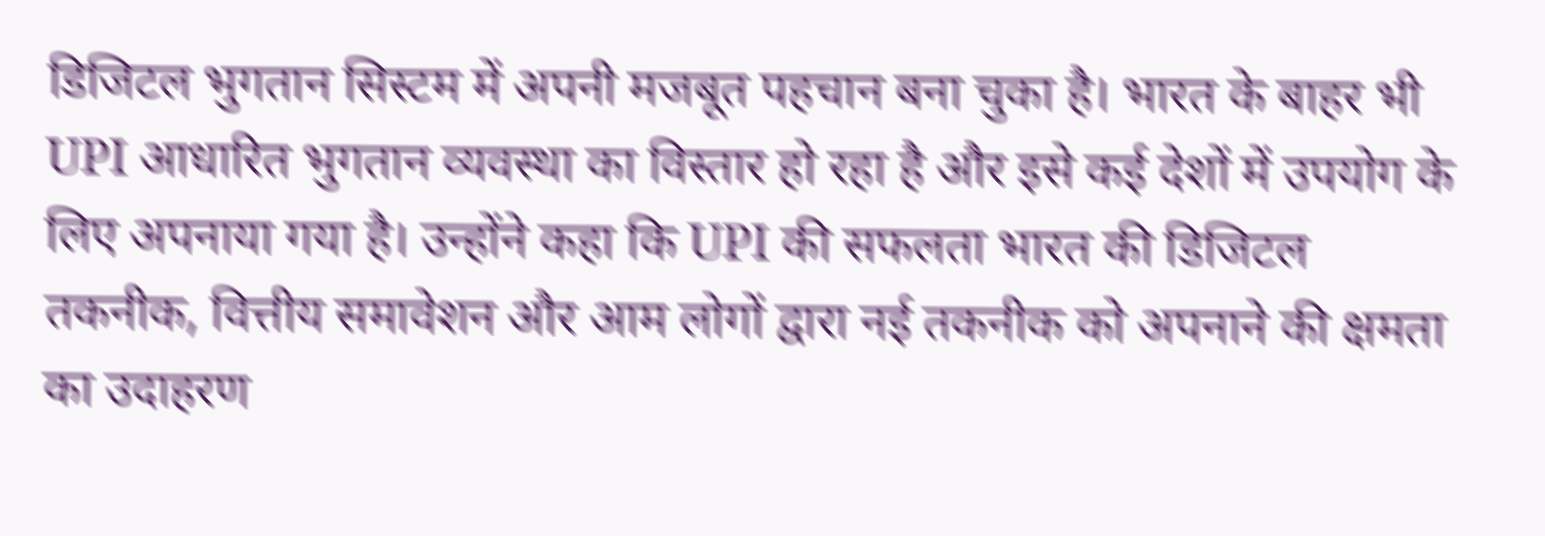डिजिटल भुगतान सिस्टम में अपनी मजबूत पहचान बना चुका है। भारत के बाहर भी UPI आधारित भुगतान व्यवस्था का विस्तार हो रहा है और इसे कई देशों में उपयोग के लिए अपनाया गया है। उन्होंने कहा कि UPI की सफलता भारत की डिजिटल तकनीक, वित्तीय समावेशन और आम लोगों द्वारा नई तकनीक को अपनाने की क्षमता का उदाहरण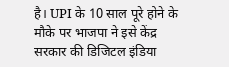है। UPI के 10 साल पूरे होने के मौके पर भाजपा ने इसे केंद्र सरकार की डिजिटल इंडिया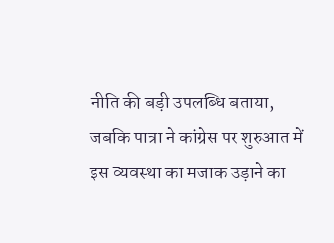नीति की बड़ी उपलब्धि बताया, जबकि पात्रा ने कांग्रेस पर शुरुआत में इस व्यवस्था का मजाक उड़ाने का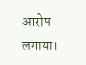आरोप लगाया।